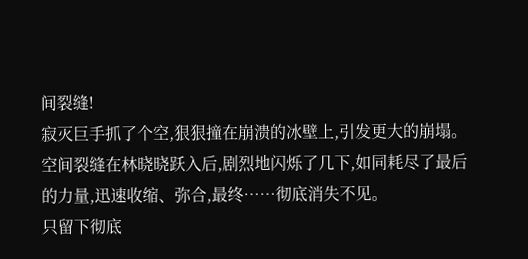间裂缝!
寂灭巨手抓了个空,狠狠撞在崩溃的冰壁上,引发更大的崩塌。
空间裂缝在林晓晓跃入后,剧烈地闪烁了几下,如同耗尽了最后的力量,迅速收缩、弥合,最终……彻底消失不见。
只留下彻底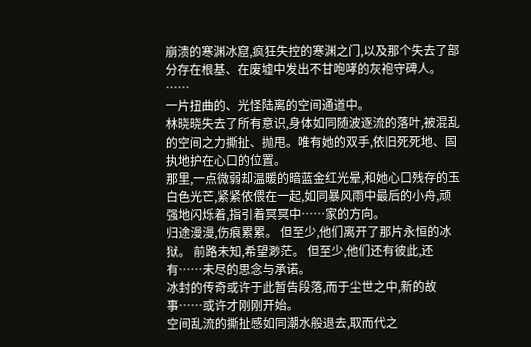崩溃的寒渊冰窟,疯狂失控的寒渊之门,以及那个失去了部分存在根基、在废墟中发出不甘咆哮的灰袍守碑人。
……
一片扭曲的、光怪陆离的空间通道中。
林晓晓失去了所有意识,身体如同随波逐流的落叶,被混乱的空间之力撕扯、抛甩。唯有她的双手,依旧死死地、固执地护在心口的位置。
那里,一点微弱却温暖的暗蓝金红光晕,和她心口残存的玉白色光芒,紧紧依偎在一起,如同暴风雨中最后的小舟,顽强地闪烁着,指引着冥冥中……家的方向。
归途漫漫,伤痕累累。 但至少,他们离开了那片永恒的冰狱。 前路未知,希望渺茫。 但至少,他们还有彼此,还有……未尽的思念与承诺。
冰封的传奇或许于此暂告段落,而于尘世之中,新的故事……或许才刚刚开始。
空间乱流的撕扯感如同潮水般退去,取而代之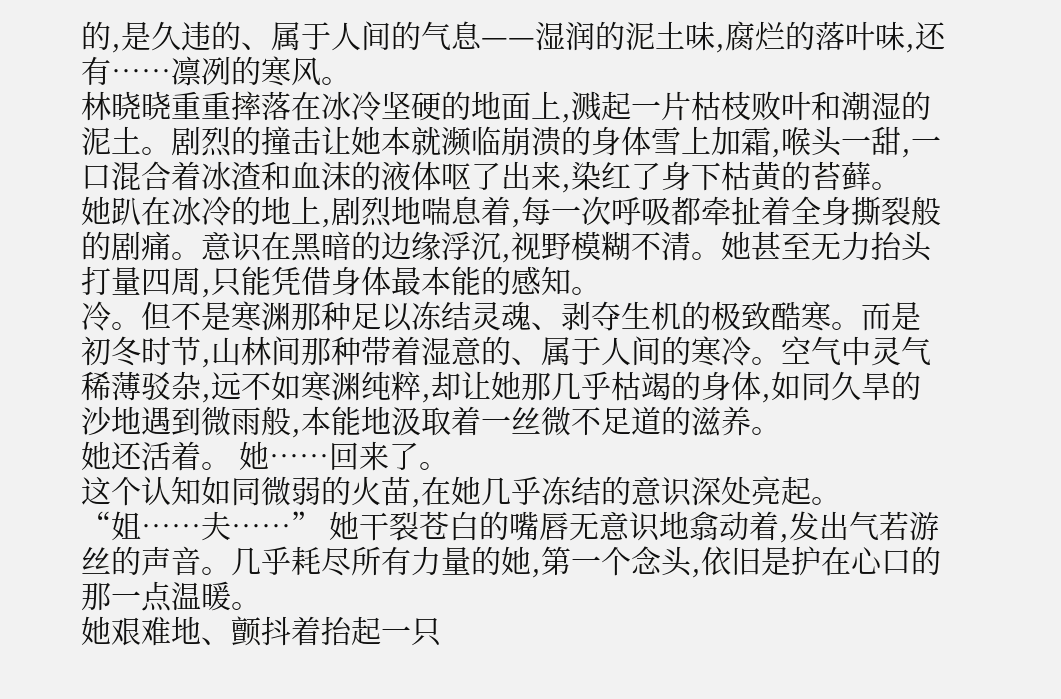的,是久违的、属于人间的气息——湿润的泥土味,腐烂的落叶味,还有……凛冽的寒风。
林晓晓重重摔落在冰冷坚硬的地面上,溅起一片枯枝败叶和潮湿的泥土。剧烈的撞击让她本就濒临崩溃的身体雪上加霜,喉头一甜,一口混合着冰渣和血沫的液体呕了出来,染红了身下枯黄的苔藓。
她趴在冰冷的地上,剧烈地喘息着,每一次呼吸都牵扯着全身撕裂般的剧痛。意识在黑暗的边缘浮沉,视野模糊不清。她甚至无力抬头打量四周,只能凭借身体最本能的感知。
冷。但不是寒渊那种足以冻结灵魂、剥夺生机的极致酷寒。而是初冬时节,山林间那种带着湿意的、属于人间的寒冷。空气中灵气稀薄驳杂,远不如寒渊纯粹,却让她那几乎枯竭的身体,如同久旱的沙地遇到微雨般,本能地汲取着一丝微不足道的滋养。
她还活着。 她……回来了。
这个认知如同微弱的火苗,在她几乎冻结的意识深处亮起。
“姐……夫……” 她干裂苍白的嘴唇无意识地翕动着,发出气若游丝的声音。几乎耗尽所有力量的她,第一个念头,依旧是护在心口的那一点温暖。
她艰难地、颤抖着抬起一只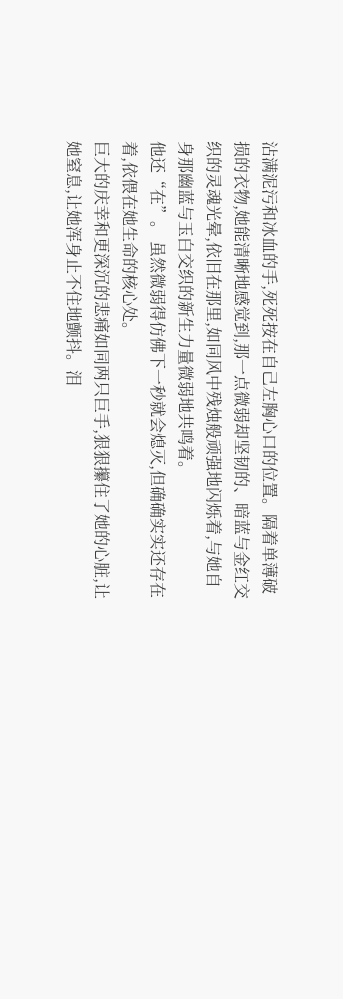沾满泥污和冰血的手,死死按在自己左胸心口的位置。隔着单薄破损的衣物,她能清晰地感觉到,那一点微弱却坚韧的、暗蓝与金红交织的灵魂光晕,依旧在那里,如同风中残烛般顽强地闪烁着,与她自身那幽蓝与玉白交织的新生力量微弱地共鸣着。
他还“在”。 虽然微弱得仿佛下一秒就会熄灭,但确确实实还存在着,依偎在她生命的核心处。
巨大的庆幸和更深沉的悲痛如同两只巨手,狠狠攥住了她的心脏,让她窒息,让她浑身止不住地颤抖。泪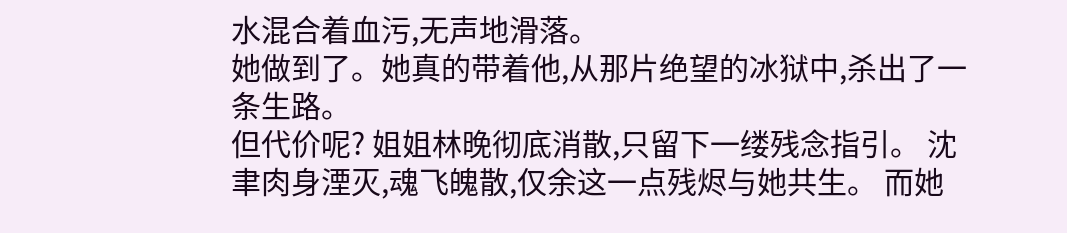水混合着血污,无声地滑落。
她做到了。她真的带着他,从那片绝望的冰狱中,杀出了一条生路。
但代价呢? 姐姐林晚彻底消散,只留下一缕残念指引。 沈聿肉身湮灭,魂飞魄散,仅余这一点残烬与她共生。 而她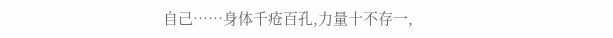自己……身体千疮百孔,力量十不存一,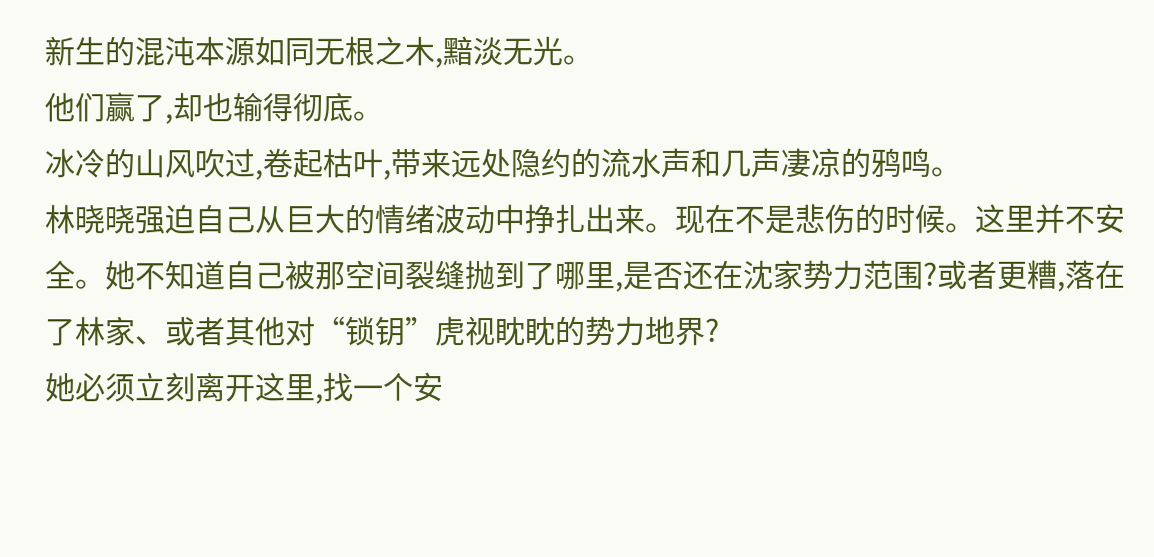新生的混沌本源如同无根之木,黯淡无光。
他们赢了,却也输得彻底。
冰冷的山风吹过,卷起枯叶,带来远处隐约的流水声和几声凄凉的鸦鸣。
林晓晓强迫自己从巨大的情绪波动中挣扎出来。现在不是悲伤的时候。这里并不安全。她不知道自己被那空间裂缝抛到了哪里,是否还在沈家势力范围?或者更糟,落在了林家、或者其他对“锁钥”虎视眈眈的势力地界?
她必须立刻离开这里,找一个安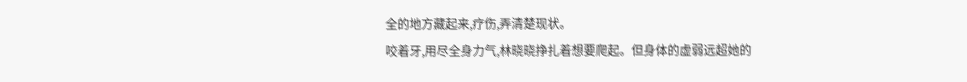全的地方藏起来,疗伤,弄清楚现状。
咬着牙,用尽全身力气,林晓晓挣扎着想要爬起。但身体的虚弱远超她的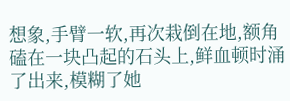想象,手臂一软,再次栽倒在地,额角磕在一块凸起的石头上,鲜血顿时涌了出来,模糊了她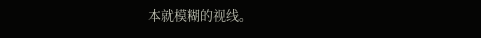本就模糊的视线。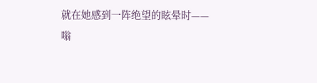就在她感到一阵绝望的眩晕时——
嗡